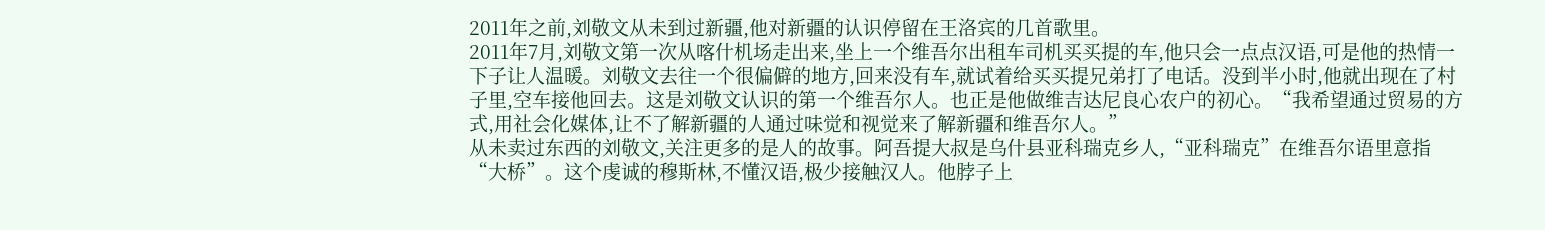2011年之前,刘敬文从未到过新疆,他对新疆的认识停留在王洛宾的几首歌里。
2011年7月,刘敬文第一次从喀什机场走出来,坐上一个维吾尔出租车司机买买提的车,他只会一点点汉语,可是他的热情一下子让人温暖。刘敬文去往一个很偏僻的地方,回来没有车,就试着给买买提兄弟打了电话。没到半小时,他就出现在了村子里,空车接他回去。这是刘敬文认识的第一个维吾尔人。也正是他做维吉达尼良心农户的初心。“我希望通过贸易的方式,用社会化媒体,让不了解新疆的人通过味觉和视觉来了解新疆和维吾尔人。”
从未卖过东西的刘敬文,关注更多的是人的故事。阿吾提大叔是乌什县亚科瑞克乡人,“亚科瑞克”在维吾尔语里意指“大桥”。这个虔诚的穆斯林,不懂汉语,极少接触汉人。他脖子上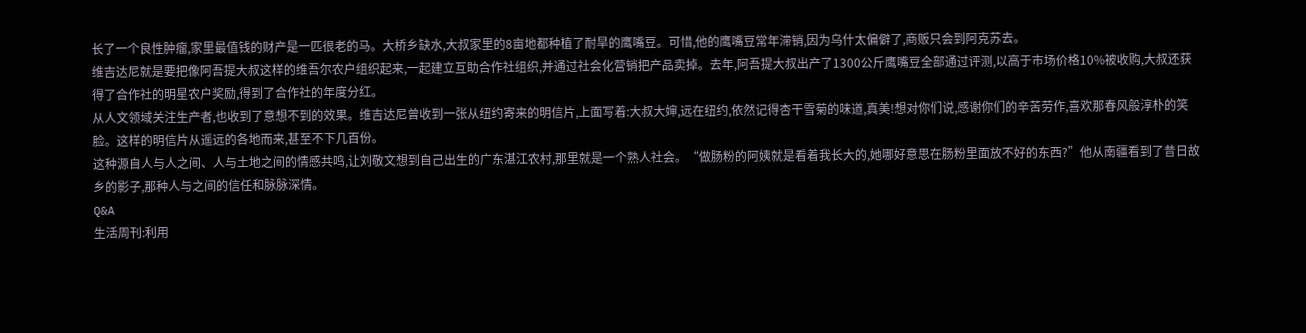长了一个良性肿瘤,家里最值钱的财产是一匹很老的马。大桥乡缺水,大叔家里的8亩地都种植了耐旱的鹰嘴豆。可惜,他的鹰嘴豆常年滞销,因为乌什太偏僻了,商贩只会到阿克苏去。
维吉达尼就是要把像阿吾提大叔这样的维吾尔农户组织起来,一起建立互助合作社组织,并通过社会化营销把产品卖掉。去年,阿吾提大叔出产了1300公斤鹰嘴豆全部通过评测,以高于市场价格10%被收购,大叔还获得了合作社的明星农户奖励,得到了合作社的年度分红。
从人文领域关注生产者,也收到了意想不到的效果。维吉达尼曾收到一张从纽约寄来的明信片,上面写着:大叔大婶,远在纽约,依然记得杏干雪菊的味道,真美!想对你们说,感谢你们的辛苦劳作,喜欢那春风般淳朴的笑脸。这样的明信片从遥远的各地而来,甚至不下几百份。
这种源自人与人之间、人与土地之间的情感共鸣,让刘敬文想到自己出生的广东湛江农村,那里就是一个熟人社会。“做肠粉的阿姨就是看着我长大的,她哪好意思在肠粉里面放不好的东西?”他从南疆看到了昔日故乡的影子,那种人与之间的信任和脉脉深情。
Q&A
生活周刊:利用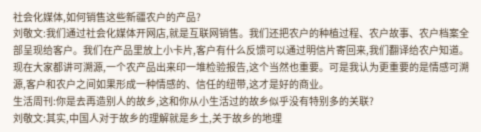社会化媒体,如何销售这些新疆农户的产品?
刘敬文:我们通过社会化媒体开网店,就是互联网销售。我们还把农户的种植过程、农户故事、农户档案全部呈现给客户。我们在产品里放上小卡片,客户有什么反馈可以通过明信片寄回来,我们翻译给农户知道。现在大家都讲可溯源,一个农产品出来印一堆检验报告,这个当然也重要。可是我认为更重要的是情感可溯源,客户和农户之间如果形成一种情感的、信任的纽带,这才是好的商业。
生活周刊:你是去再造别人的故乡,这和你从小生活过的故乡似乎没有特别多的关联?
刘敬文:其实,中国人对于故乡的理解就是乡土,关于故乡的地理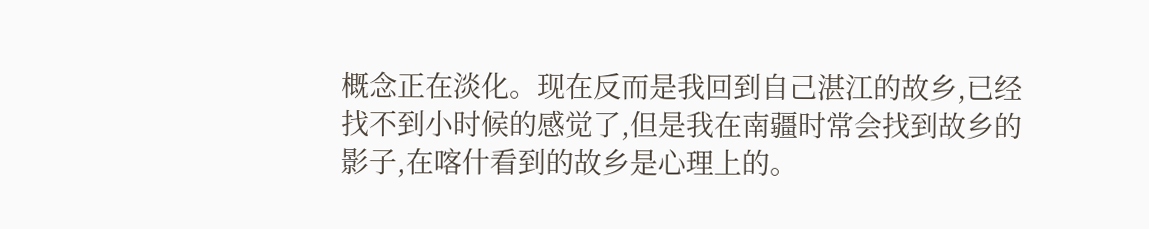概念正在淡化。现在反而是我回到自己湛江的故乡,已经找不到小时候的感觉了,但是我在南疆时常会找到故乡的影子,在喀什看到的故乡是心理上的。